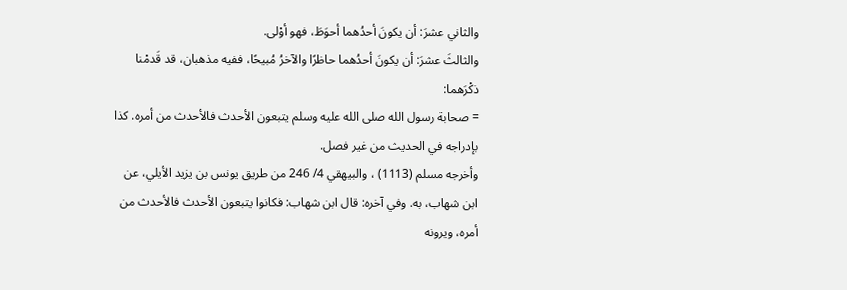والثاني عشرَ: أن يكونَ أحدُهما أحوَطَ، فهو أوْلى.
والثالثَ عشرَ: أن يكونَ أحدُهما حاظرًا والآخرُ مُبيحًا، ففيه مذهبان، قد قَدمْنا ذكْرَهما:
= صحابة رسول الله صلى الله عليه وسلم يتبعون الأحدث فالأحدث من أمره. كذا بإدراجه في الحديث من غير فصل.
وأخرجه مسلم (1113) ، والبيهقي 4/ 246 من طريق يونس بن يزيد الأيلي، عن ابن شهاب، به. وفي آخره: قال ابن شهاب: فكانوا يتبعون الأحدث فالأحدث من أمره، ويرونه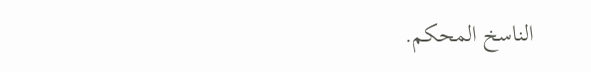الناسخ المحكم.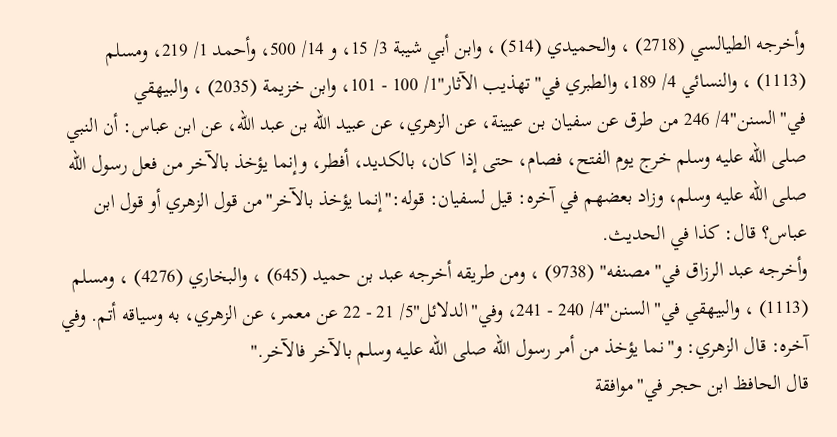وأخرجه الطيالسي (2718) ، والحميدي (514) ، وابن أبي شيبة 3/ 15، و 14/ 500، وأحمد 1/ 219، ومسلم (1113) ، والنسائي 4/ 189، والطبري في"تهذيب الآثار"1/ 100 - 101، وابن خزيمة (2035) ، والبيهقي في"السنن"4/ 246 من طرق عن سفيان بن عيينة، عن الزهري، عن عبيد الله بن عبد الله، عن ابن عباس: أن النبي صلى الله عليه وسلم خرج يوم الفتح، فصام، حتى إذا كان، بالكديد، أفطر، وإنما يؤخذ بالآخر من فعل رسول الله صلى الله عليه وسلم، وزاد بعضهم في آخره: قيل لسفيان: قوله:"إنما يؤخذ بالآخر"من قول الزهري أو قول ابن عباس؟ قال: كذا في الحديث.
وأخرجه عبد الرزاق في"مصنفه" (9738) ، ومن طريقه أخرجه عبد بن حميد (645) ، والبخاري (4276) ، ومسلم (1113) ، والبيهقي في"السنن"4/ 240 - 241، وفي"الدلائل"5/ 21 - 22 عن معمر، عن الزهري، به وسياقه أتم. وفي آخره: قال الزهري: و"نما يؤخذ من أمر رسول الله صلى الله عليه وسلم بالآخر فالآخر."
قال الحافظ ابن حجر في"موافقة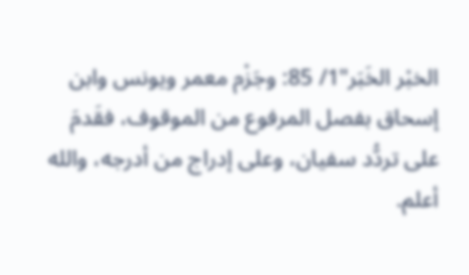الخبْر الخَبَر"1/ 85: وجَزْم معمر ويونس وابن إسحاق بفصل المرفوع من الموقوف، فقَدمَ على تردُّد سفيان، وعلى إدراج من أدرجه، والله أعلم.